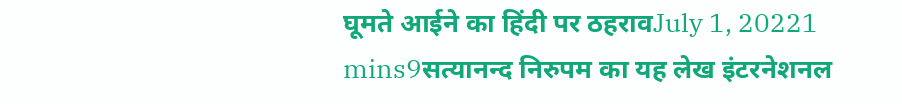घूमते आईने का हिंदी पर ठहरावJuly 1, 20221 mins9सत्यानन्द निरुपम का यह लेख इंटरनेशनल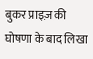बुकर प्राइज़ की घोषणा के बाद लिखा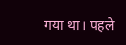गया था। पहले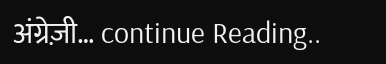अंग्रेज़ी… continue Reading..